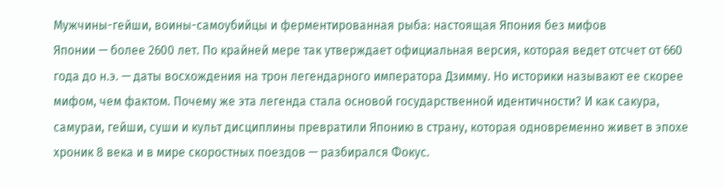Мужчины-гейши, воины-самоубийцы и ферментированная рыба: настоящая Япония без мифов
Японии — более 2600 лет. По крайней мере так утверждает официальная версия, которая ведет отсчет от 660 года до н.э. — даты восхождения на трон легендарного императора Дзимму. Но историки называют ее скорее мифом, чем фактом. Почему же эта легенда стала основой государственной идентичности? И как сакура, самураи, гейши, суши и культ дисциплины превратили Японию в страну, которая одновременно живет в эпохе хроник 8 века и в мире скоростных поездов — разбирался Фокус.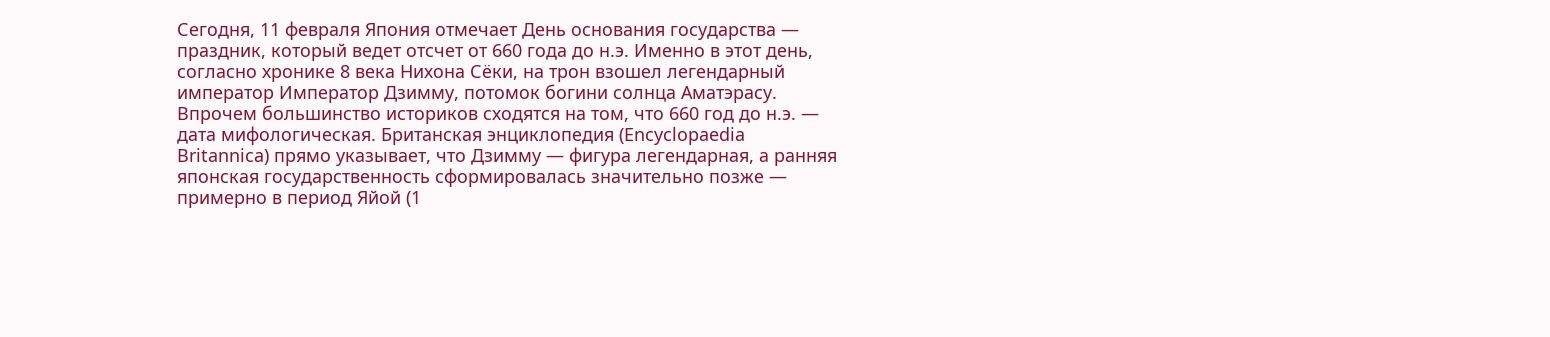Сегодня, 11 февраля Япония отмечает День основания государства — праздник, который ведет отсчет от 660 года до н.э. Именно в этот день, согласно хронике 8 века Нихона Сёки, на трон взошел легендарный император Император Дзимму, потомок богини солнца Аматэрасу.
Впрочем большинство историков сходятся на том, что 660 год до н.э. — дата мифологическая. Британская энциклопедия (Encyclopaedia Britannica) прямо указывает, что Дзимму — фигура легендарная, а ранняя японская государственность сформировалась значительно позже — примерно в период Яйой (1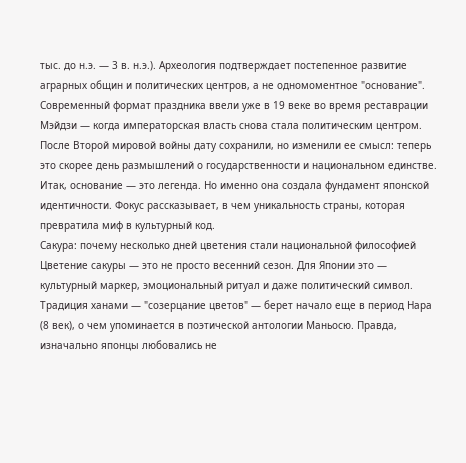тыс. до н.э. — 3 в. н.э.). Археология подтверждает постепенное развитие аграрных общин и политических центров, а не одномоментное "основание".
Современный формат праздника ввели уже в 19 веке во время реставрации Мэйдзи — когда императорская власть снова стала политическим центром. После Второй мировой войны дату сохранили, но изменили ее смысл: теперь это скорее день размышлений о государственности и национальном единстве.
Итак, основание — это легенда. Но именно она создала фундамент японской идентичности. Фокус рассказывает, в чем уникальность страны, которая превратила миф в культурный код.
Сакура: почему несколько дней цветения стали национальной философией
Цветение сакуры — это не просто весенний сезон. Для Японии это — культурный маркер, эмоциональный ритуал и даже политический символ. Традиция ханами — "созерцание цветов" — берет начало еще в период Нара (8 век), о чем упоминается в поэтической антологии Маньосю. Правда, изначально японцы любовались не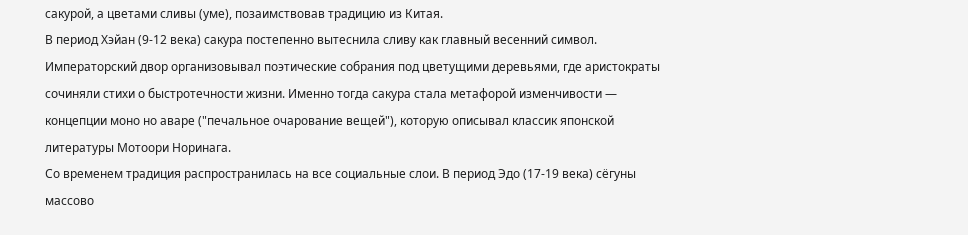сакурой, а цветами сливы (уме), позаимствовав традицию из Китая.
В период Хэйан (9-12 века) сакура постепенно вытеснила сливу как главный весенний символ. Императорский двор организовывал поэтические собрания под цветущими деревьями, где аристократы сочиняли стихи о быстротечности жизни. Именно тогда сакура стала метафорой изменчивости — концепции моно но аваре ("печальное очарование вещей"), которую описывал классик японской литературы Мотоори Норинага.
Со временем традиция распространилась на все социальные слои. В период Эдо (17-19 века) сёгуны массово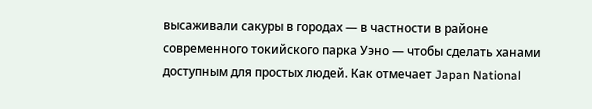высаживали сакуры в городах — в частности в районе современного токийского парка Уэно — чтобы сделать ханами доступным для простых людей. Как отмечает Japan National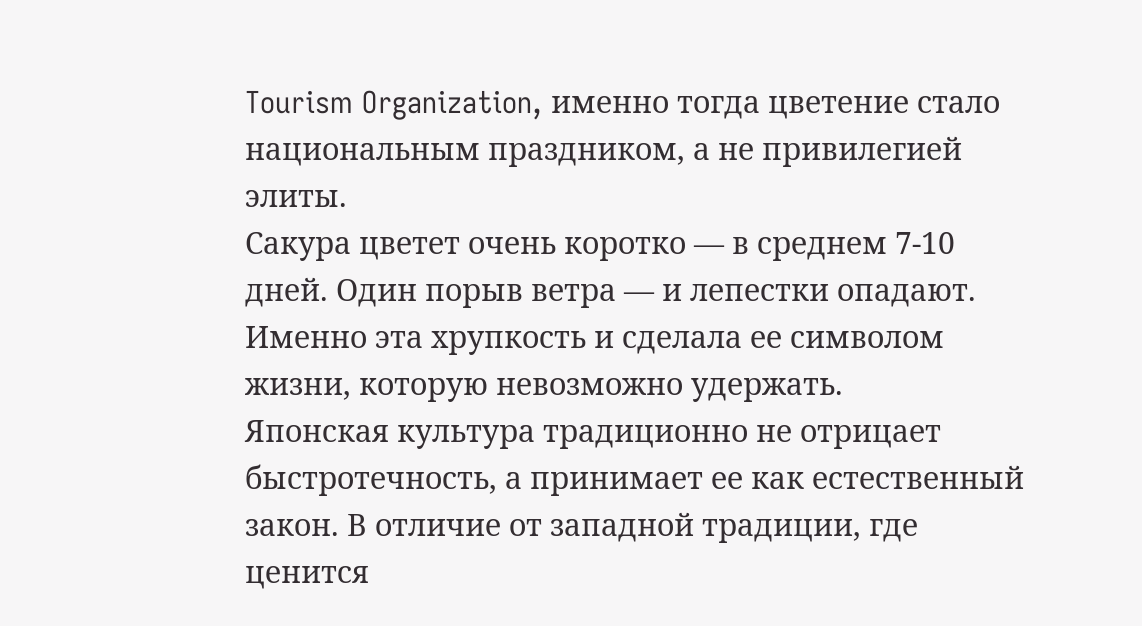Tourism Organization, именно тогда цветение стало национальным праздником, а не привилегией элиты.
Сакура цветет очень коротко — в среднем 7-10 дней. Один порыв ветра — и лепестки опадают. Именно эта хрупкость и сделала ее символом жизни, которую невозможно удержать.
Японская культура традиционно не отрицает быстротечность, а принимает ее как естественный закон. В отличие от западной традиции, где ценится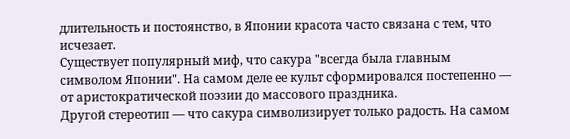длительность и постоянство, в Японии красота часто связана с тем, что исчезает.
Существует популярный миф, что сакура "всегда была главным символом Японии". На самом деле ее культ сформировался постепенно — от аристократической поэзии до массового праздника.
Другой стереотип — что сакура символизирует только радость. На самом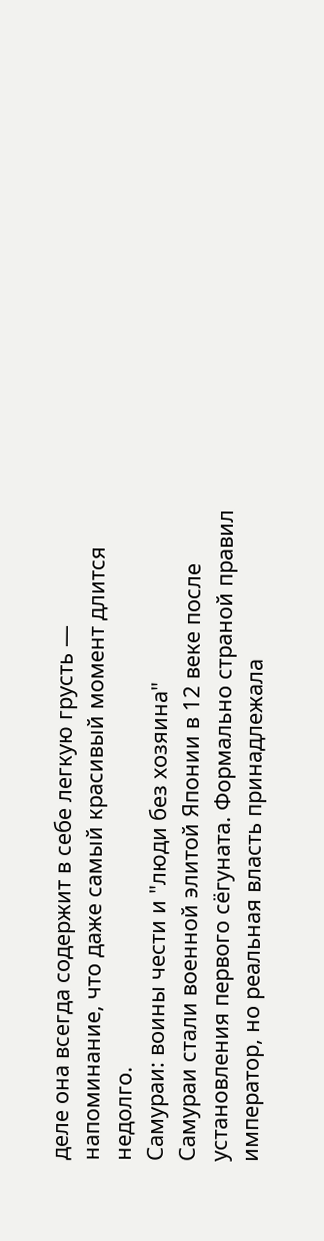деле она всегда содержит в себе легкую грусть — напоминание, что даже самый красивый момент длится недолго.
Самураи: воины чести и "люди без хозяина"
Самураи стали военной элитой Японии в 12 веке после установления первого сёгуната. Формально страной правил император, но реальная власть принадлежала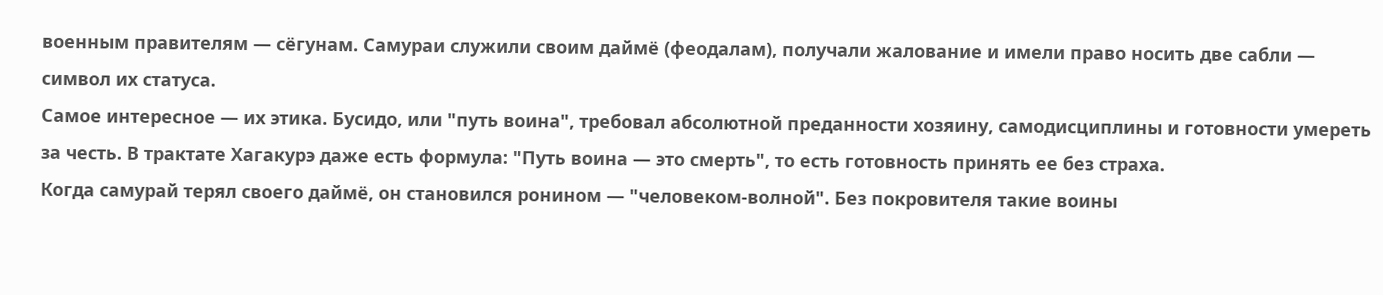военным правителям — сёгунам. Самураи служили своим даймё (феодалам), получали жалование и имели право носить две сабли — символ их статуса.
Самое интересное — их этика. Бусидо, или "путь воина", требовал абсолютной преданности хозяину, самодисциплины и готовности умереть за честь. В трактате Хагакурэ даже есть формула: "Путь воина — это смерть", то есть готовность принять ее без страха.
Когда самурай терял своего даймё, он становился ронином — "человеком-волной". Без покровителя такие воины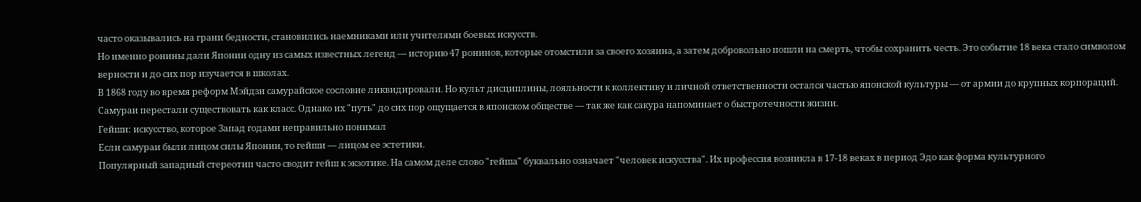часто оказывались на грани бедности, становились наемниками или учителями боевых искусств.
Но именно ронины дали Японии одну из самых известных легенд — историю 47 ронинов, которые отомстили за своего хозяина, а затем добровольно пошли на смерть, чтобы сохранить честь. Это событие 18 века стало символом верности и до сих пор изучается в школах.
В 1868 году во время реформ Мэйдзи самурайское сословие ликвидировали. Но культ дисциплины, лояльности к коллективу и личной ответственности остался частью японской культуры — от армии до крупных корпораций.
Самураи перестали существовать как класс. Однако их "путь" до сих пор ощущается в японском обществе — так же как сакура напоминает о быстротечности жизни.
Гейши: искусство, которое Запад годами неправильно понимал
Если самураи были лицом силы Японии, то гейши — лицом ее эстетики.
Популярный западный стереотип часто сводит гейш к экзотике. На самом деле слово "гейша" буквально означает "человек искусства". Их профессия возникла в 17-18 веках в период Эдо как форма культурного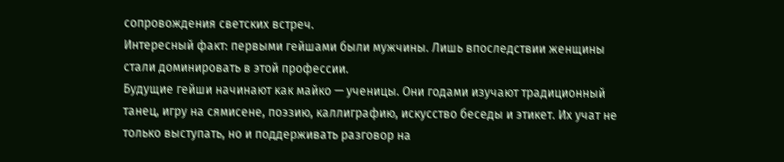сопровождения светских встреч.
Интересный факт: первыми гейшами были мужчины. Лишь впоследствии женщины стали доминировать в этой профессии.
Будущие гейши начинают как майко — ученицы. Они годами изучают традиционный танец, игру на сямисене, поэзию, каллиграфию, искусство беседы и этикет. Их учат не только выступать, но и поддерживать разговор на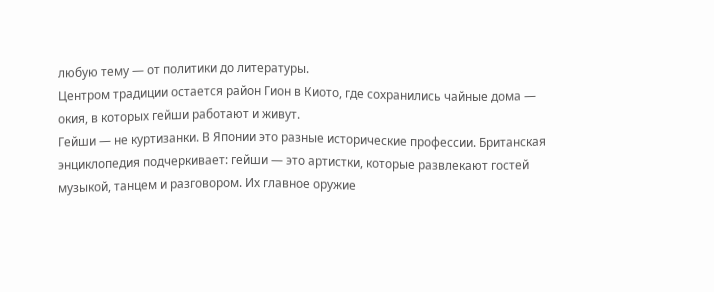любую тему — от политики до литературы.
Центром традиции остается район Гион в Киото, где сохранились чайные дома — окия, в которых гейши работают и живут.
Гейши — не куртизанки. В Японии это разные исторические профессии. Британская энциклопедия подчеркивает: гейши — это артистки, которые развлекают гостей музыкой, танцем и разговором. Их главное оружие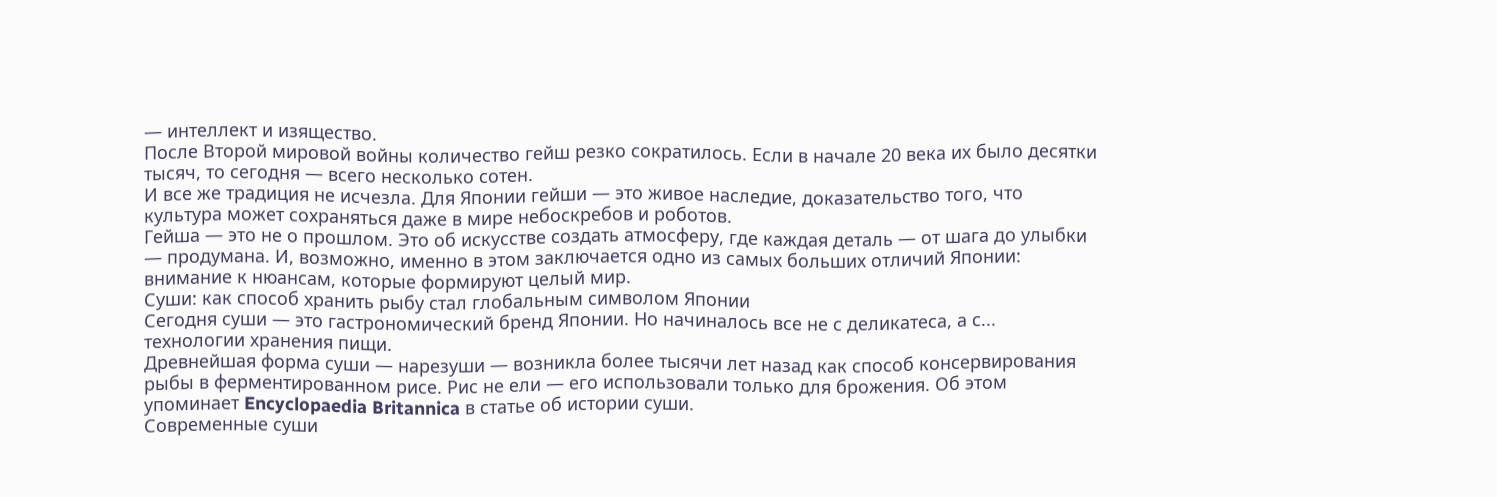— интеллект и изящество.
После Второй мировой войны количество гейш резко сократилось. Если в начале 20 века их было десятки тысяч, то сегодня — всего несколько сотен.
И все же традиция не исчезла. Для Японии гейши — это живое наследие, доказательство того, что культура может сохраняться даже в мире небоскребов и роботов.
Гейша — это не о прошлом. Это об искусстве создать атмосферу, где каждая деталь — от шага до улыбки — продумана. И, возможно, именно в этом заключается одно из самых больших отличий Японии: внимание к нюансам, которые формируют целый мир.
Суши: как способ хранить рыбу стал глобальным символом Японии
Сегодня суши — это гастрономический бренд Японии. Но начиналось все не с деликатеса, а с... технологии хранения пищи.
Древнейшая форма суши — нарезуши — возникла более тысячи лет назад как способ консервирования рыбы в ферментированном рисе. Рис не ели — его использовали только для брожения. Об этом упоминает Encyclopaedia Britannica в статье об истории суши.
Современные суши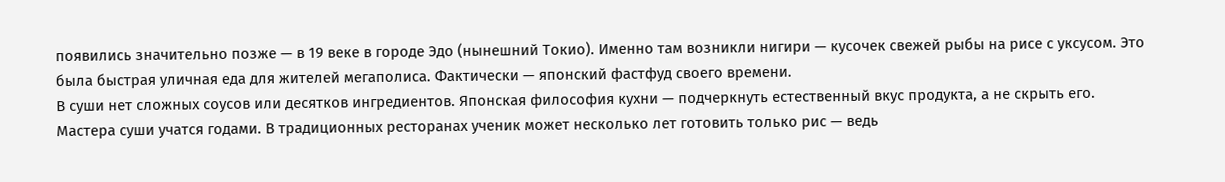появились значительно позже — в 19 веке в городе Эдо (нынешний Токио). Именно там возникли нигири — кусочек свежей рыбы на рисе с уксусом. Это была быстрая уличная еда для жителей мегаполиса. Фактически — японский фастфуд своего времени.
В суши нет сложных соусов или десятков ингредиентов. Японская философия кухни — подчеркнуть естественный вкус продукта, а не скрыть его.
Мастера суши учатся годами. В традиционных ресторанах ученик может несколько лет готовить только рис — ведь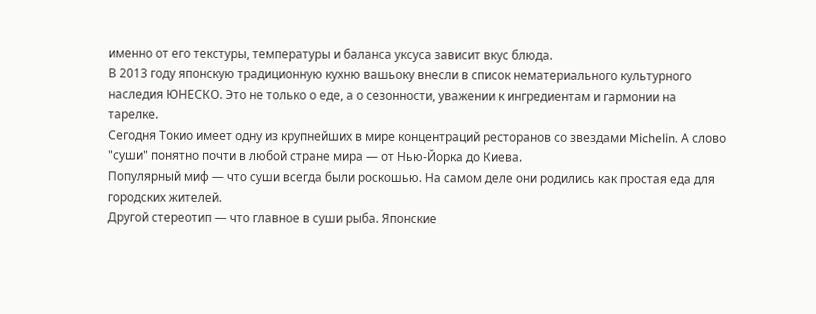именно от его текстуры, температуры и баланса уксуса зависит вкус блюда.
В 2013 году японскую традиционную кухню вашьоку внесли в список нематериального культурного наследия ЮНЕСКО. Это не только о еде, а о сезонности, уважении к ингредиентам и гармонии на тарелке.
Сегодня Токио имеет одну из крупнейших в мире концентраций ресторанов со звездами Michelin. А слово "суши" понятно почти в любой стране мира — от Нью-Йорка до Киева.
Популярный миф — что суши всегда были роскошью. На самом деле они родились как простая еда для городских жителей.
Другой стереотип — что главное в суши рыба. Японские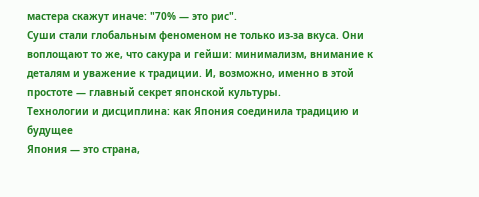мастера скажут иначе: "70% — это рис".
Суши стали глобальным феноменом не только из-за вкуса. Они воплощают то же, что сакура и гейши: минимализм, внимание к деталям и уважение к традиции. И, возможно, именно в этой простоте — главный секрет японской культуры.
Технологии и дисциплина: как Япония соединила традицию и будущее
Япония — это страна,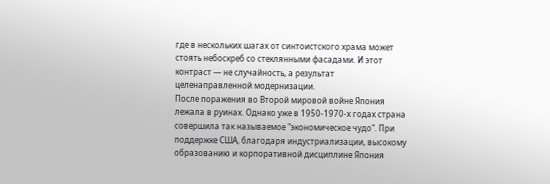где в нескольких шагах от синтоистского храма может стоять небоскреб со стеклянными фасадами. И этот контраст — не случайность, а результат целенаправленной модернизации.
После поражения во Второй мировой войне Япония лежала в руинах. Однако уже в 1950-1970-х годах страна совершила так называемое "экономическое чудо". При поддержке США, благодаря индустриализации, высокому образованию и корпоративной дисциплине Япония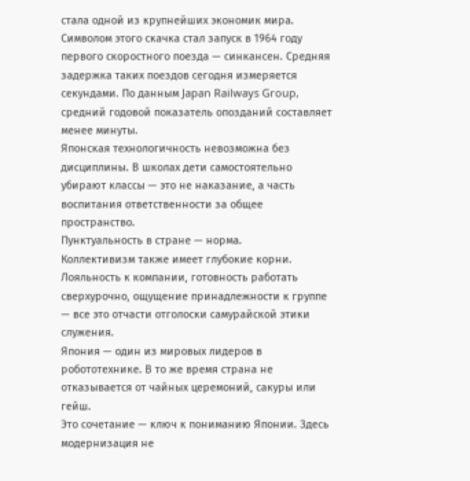стала одной из крупнейших экономик мира.
Символом этого скачка стал запуск в 1964 году первого скоростного поезда — синкансен. Средняя задержка таких поездов сегодня измеряется секундами. По данным Japan Railways Group, средний годовой показатель опозданий составляет менее минуты.
Японская технологичность невозможна без дисциплины. В школах дети самостоятельно убирают классы — это не наказание, а часть воспитания ответственности за общее пространство.
Пунктуальность в стране — норма.
Коллективизм также имеет глубокие корни. Лояльность к компании, готовность работать сверхурочно, ощущение принадлежности к группе — все это отчасти отголоски самурайской этики служения.
Япония — один из мировых лидеров в робототехнике. В то же время страна не отказывается от чайных церемоний, сакуры или гейш.
Это сочетание — ключ к пониманию Японии. Здесь модернизация не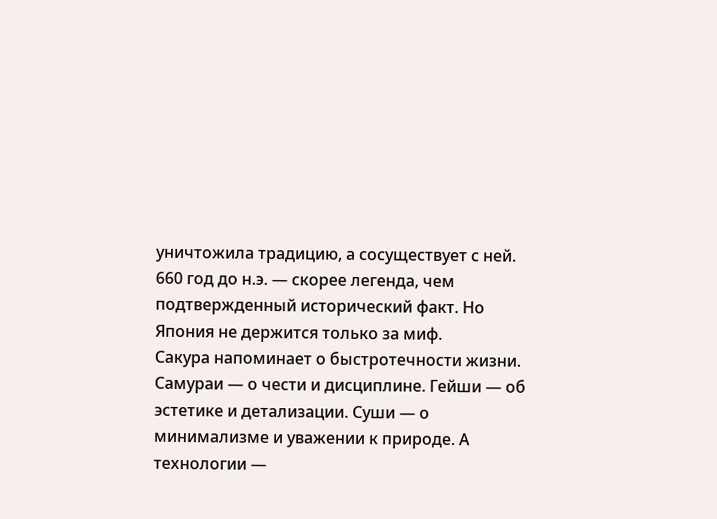уничтожила традицию, а сосуществует с ней.
660 год до н.э. — скорее легенда, чем подтвержденный исторический факт. Но Япония не держится только за миф.
Сакура напоминает о быстротечности жизни. Самураи — о чести и дисциплине. Гейши — об эстетике и детализации. Суши — о минимализме и уважении к природе. А технологии —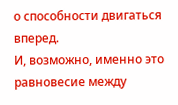о способности двигаться вперед.
И, возможно, именно это равновесие между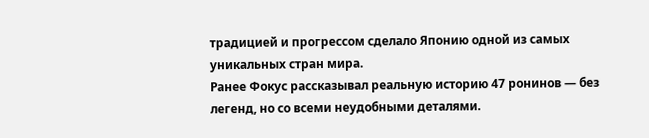традицией и прогрессом сделало Японию одной из самых уникальных стран мира.
Ранее Фокус рассказывал реальную историю 47 ронинов — без легенд, но со всеми неудобными деталями.